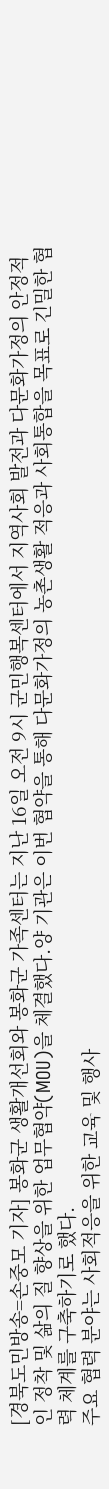[경북도민방송=손중모 기자] 봉화군 생활개선회와 봉화군 가족센터는 지난 16일 오전 9시 군민행복센터에서 지역사회 발전과 다문화가정의 안정적인 정착 및 삶의 질 향상을 위한 업무협약(MOU)을 체결했다.양 기관은 이번 협약을 통해 다문화가정의 농촌생활 적응과 사회통합을 목표로 긴밀한 협력 체계를 구축하기로 했다.
주요 협력 분야는 사회적응을 위한 교육 및 행사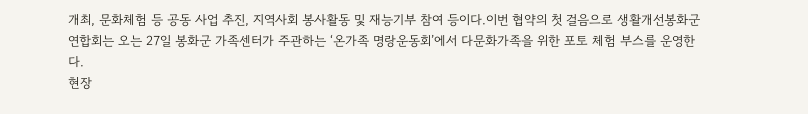개최, 문화체험 등 공동 사업 추진, 지역사회 봉사활동 및 재능기부 참여 등이다.이번 협약의 첫 걸음으로 생활개선봉화군연합회는 오는 27일 봉화군 가족센터가 주관하는 ‘온가족 명랑운동회’에서 다문화가족을 위한 포토 체험 부스를 운영한다.
현장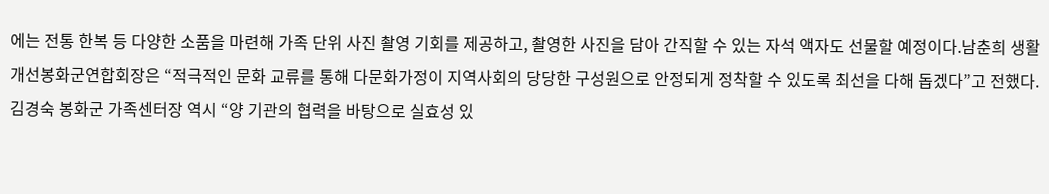에는 전통 한복 등 다양한 소품을 마련해 가족 단위 사진 촬영 기회를 제공하고, 촬영한 사진을 담아 간직할 수 있는 자석 액자도 선물할 예정이다.남춘희 생활개선봉화군연합회장은 “적극적인 문화 교류를 통해 다문화가정이 지역사회의 당당한 구성원으로 안정되게 정착할 수 있도록 최선을 다해 돕겠다”고 전했다.김경숙 봉화군 가족센터장 역시 “양 기관의 협력을 바탕으로 실효성 있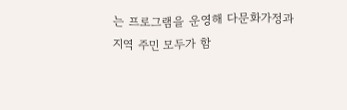는 프로그램을 운영해 다문화가정과 지역 주민 모두가 함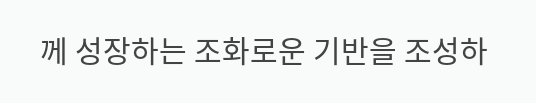께 성장하는 조화로운 기반을 조성하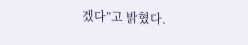겠다”고 밝혔다.